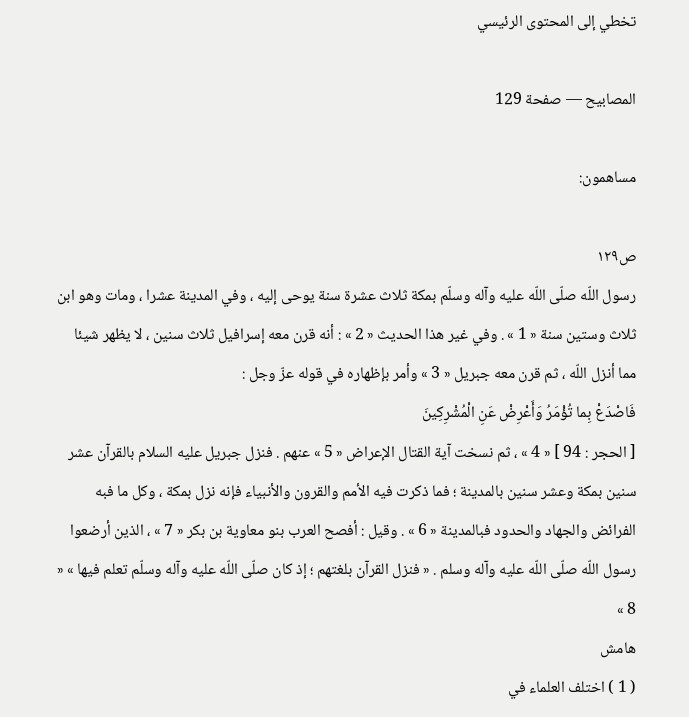تخطي إلى المحتوى الرئيسي

المصابيح — صفحة 129

مساهمون:

ص١٢٩
رسول اللّه صلّى اللّه عليه وآله وسلّم بمكة ثلاث عشرة سنة يوحى إليه ، وفي المدينة عشرا ، ومات وهو ابن ثلاث وستين سنة « 1 » . وفي غير هذا الحديث « 2 » : أنه قرن معه إسرافيل ثلاث سنين ، لا يظهر شيئا مما أنزل اللّه ، ثم قرن معه جبريل « 3 » وأمر بإظهاره في قوله عزّ وجل :
فَاصْدَعْ بِما تُؤْمَرُ وَأَعْرِضْ عَنِ الْمُشْرِكِينَ
[ الحجر : 94 ] « 4 » ، ثم نسخت آية القتال الإعراض « 5 » عنهم . فنزل جبريل عليه السلام بالقرآن عشر سنين بمكة وعشر سنين بالمدينة ؛ فما ذكرت فيه الأمم والقرون والأنبياء فإنه نزل بمكة ، وكل ما فبه الفرائض والجهاد والحدود فبالمدينة « 6 » . وقيل : أفصح العرب بنو معاوية بن بكر « 7 » ، الذين أرضعوا رسول اللّه صلّى اللّه عليه وآله وسلم . « فنزل القرآن بلغتهم ؛ إذ كان صلّى اللّه عليه وآله وسلّم تعلم فيها » « 8 »
هامش
( 1 ) اختلف العلماء في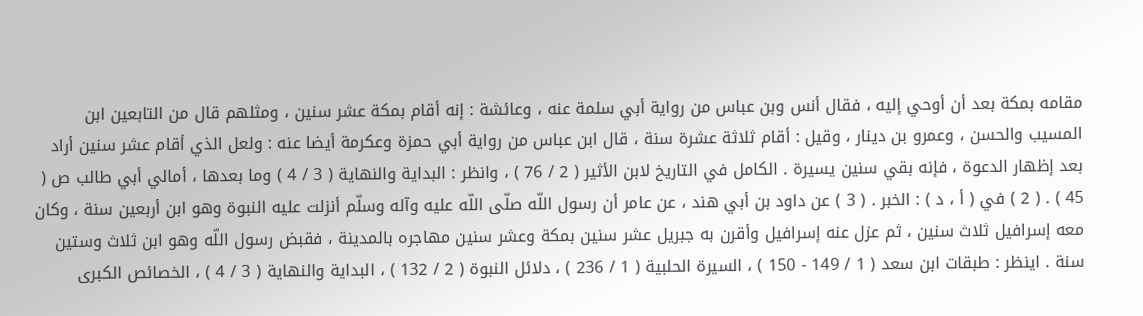مقامه بمكة بعد أن أوحي إليه ، فقال أنس وبن عباس من رواية أبي سلمة عنه ، وعائشة : إنه أقام بمكة عشر سنين ، ومثلهم قال من التابعين ابن المسيب والحسن ، وعمرو بن دينار ، وقيل : أقام ثلاثة عشرة سنة ، قال ابن عباس من رواية أبي حمزة وعكرمة أيضا عنه : ولعل الذي أقام عشر سنين أراد بعد إظهار الدعوة ، فإنه بقي سنين يسيرة . الكامل في التاريخ لابن الأثير ( 2 / 76 ) ، وانظر : البداية والنهاية ( 3 / 4 ) وما بعدها ، أمالي أبي طالب ص ( 45 ) . ( 2 ) في ( أ ، د ) : الخبر . ( 3 ) عن داود بن أبي هند ، عن عامر أن رسول اللّه صلّى اللّه عليه وآله وسلّم أنزلت عليه النبوة وهو ابن أربعين سنة ، وكان معه إسرافيل ثلاث سنين ، ثم عزل عنه إسرافيل وأقرن به جبريل عشر سنين بمكة وعشر سنين مهاجره بالمدينة ، فقبض رسول اللّه وهو ابن ثلاث وستين سنة . اينظر : طبقات ابن سعد ( 1 / 149 - 150 ) ، السيرة الحلبية ( 1 / 236 ) ، دلائل النبوة ( 2 / 132 ) ، البداية والنهاية ( 3 / 4 ) ، الخصائص الكبرى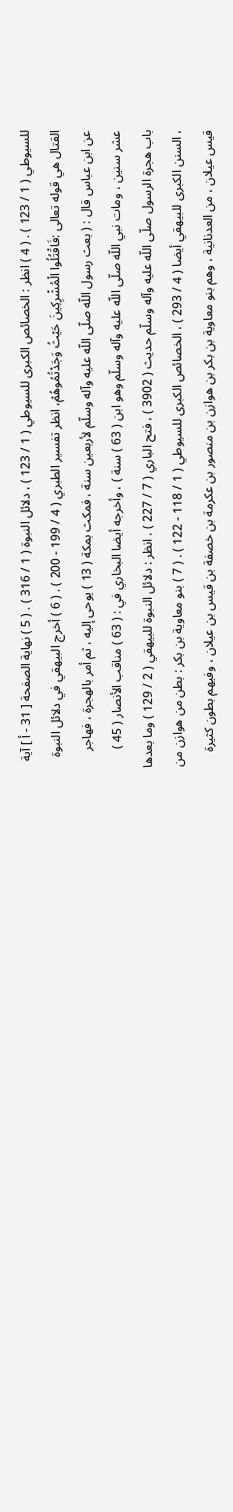للسيوطي ( 1 / 123 ) . ( 4 ) انظر : الخصائص الكبرى للسيوطي ( 1 / 123 ) ، دلائل النبوة ( 1 / 316 ) . ( 5 ) نهاية الصفحة [ 31 - أ ] آية القتال هي قوله تعالى :فَاقْتُلُوا الْمُشْرِكِينَ حَيْثُ وَجَدْتُمُوهُمْ، انظر تفسير الطبري ( 4 / 199 - 200 ) . ( 6 ) أخرج البيهقي في دلائل النبوة عن ابن عباس قال : ( بعث رسول اللّه صلّى اللّه عليه وآله وسلّم لأربعين سنة ، فمكث بمكة ( 13 ) يوحى إليه ، ثم أمر بالهجرة ، فهاجر عشر سنين ، ومات نبي اللّه صلّى اللّه عليه وآله وسلّم وهو ابن ( 63 ) سنة ) ، وأخرجه أيضا البخاري في : ( 63 ) مناقب الأنصار ( 45 ) باب هجرة الرسول صلّى اللّه عليه وآله وسلّم حديث ( 3902 ) ، فتح الباري ( 7 / 227 ) . انظر : دلائل النبوة للبيهقي ( 2 / 129 ) وما بعدها ، السنن الكبرى للبيهقي أيضا ( 4 / 293 ) ، الخصائص الكبرى للسيوطي ( 1 / 118 - 122 ) . ( 7 ) بنو معاوية بن بكر : بطن من هوازن من قيس عيلان ، من العدنانية ، وهم بنو معاوية بن بكر بن هوازن بن منصور بن عكرمة بن خصفة بن قيس بن عيلان ، وفيهم بطون كثيرة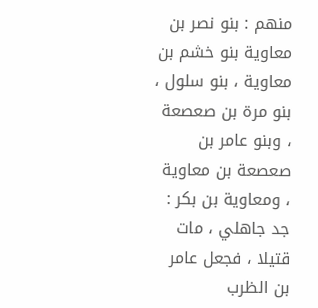منهم : بنو نصر بن معاوية بنو خشم بن معاوية ، بنو سلول ، بنو مرة بن صعصعة ، وبنو عامر بن صعصعة بن معاوية ، ومعاوية بن بكر : جد جاهلي ، مات قتيلا ، فجعل عامر بن الظرب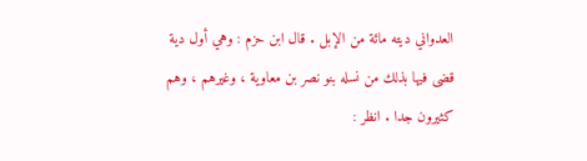العدواني ديته مائة من الإبل . قال ابن حزم : وهي أول دية قضى فيها بذلك من نسله بنو نصر بن معاوية ، وغيرهم ، وهم كثيرون جدا . انظر :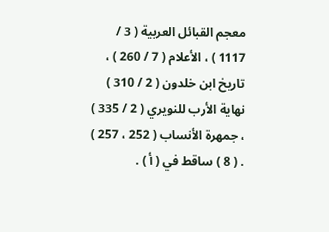معجم القبائل العربية ( 3 / 1117 ) ، الأعلام ( 7 / 260 ) ، تاريخ ابن خلدون ( 2 / 310 ) نهاية الأرب للنويري ( 2 / 335 ) ، جمهرة الأنساب ( 252 ، 257 ) . ( 8 ) ساقط في ( أ ) .